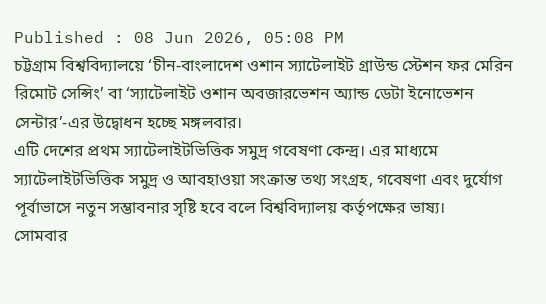Published : 08 Jun 2026, 05:08 PM
চট্টগ্রাম বিশ্ববিদ্যালয়ে ‘চীন-বাংলাদেশ ওশান স্যাটেলাইট গ্রাউন্ড স্টেশন ফর মেরিন রিমোট সেন্সিং’ বা ‘স্যাটেলাইট ওশান অবজারভেশন অ্যান্ড ডেটা ইনোভেশন সেন্টার’-এর উদ্বোধন হচ্ছে মঙ্গলবার।
এটি দেশের প্রথম স্যাটেলাইটভিত্তিক সমুদ্র গবেষণা কেন্দ্র। এর মাধ্যমে স্যাটেলাইটভিত্তিক সমুদ্র ও আবহাওয়া সংক্রান্ত তথ্য সংগ্রহ, গবেষণা এবং দুর্যোগ পূর্বাভাসে নতুন সম্ভাবনার সৃষ্টি হবে বলে বিশ্ববিদ্যালয় কর্তৃপক্ষের ভাষ্য।
সোমবার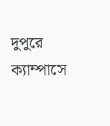দুপুরে ক্যাম্পাসে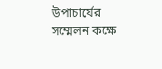উপাচার্যের সম্মেলন কক্ষে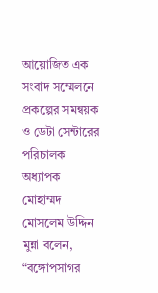আয়োজিত এক সংবাদ সম্মেলনে প্রকল্পের সমন্বয়ক ও ডেটা সেন্টারের পরিচালক অধ্যাপক মোহাম্মদ মোসলেম উদ্দিন মুন্না বলেন, “বঙ্গোপসাগর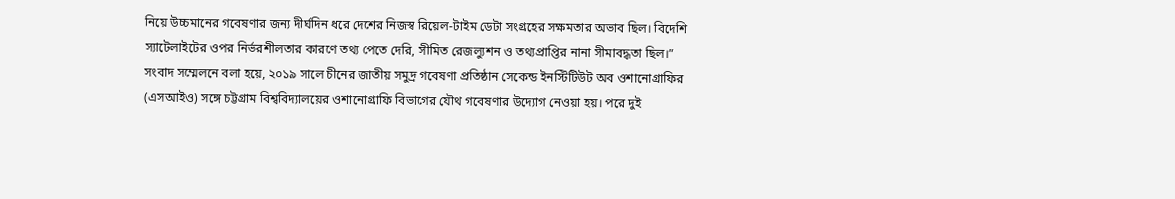নিয়ে উচ্চমানের গবেষণার জন্য দীর্ঘদিন ধরে দেশের নিজস্ব রিয়েল-টাইম ডেটা সংগ্রহের সক্ষমতার অভাব ছিল। বিদেশি স্যাটেলাইটের ওপর নির্ভরশীলতার কারণে তথ্য পেতে দেরি, সীমিত রেজল্যুশন ও তথ্যপ্রাপ্তির নানা সীমাবদ্ধতা ছিল।”
সংবাদ সম্মেলনে বলা হয়ে, ২০১৯ সালে চীনের জাতীয় সমুদ্র গবেষণা প্রতিষ্ঠান সেকেন্ড ইনস্টিটিউট অব ওশানোগ্রাফির (এসআইও) সঙ্গে চট্টগ্রাম বিশ্ববিদ্যালয়ের ওশানোগ্রাফি বিভাগের যৌথ গবেষণার উদ্যোগ নেওয়া হয়। পরে দুই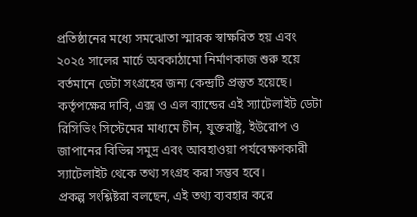প্রতিষ্ঠানের মধ্যে সমঝোতা স্মারক স্বাক্ষরিত হয় এবং ২০২৫ সালের মার্চে অবকাঠামো নির্মাণকাজ শুরু হয়ে বর্তমানে ডেটা সংগ্রহের জন্য কেন্দ্রটি প্রস্তুত হয়েছে।
কর্তৃপক্ষের দাবি, এক্স ও এল ব্যান্ডের এই স্যাটেলাইট ডেটা রিসিভিং সিস্টেমের মাধ্যমে চীন, যুক্তরাষ্ট্র, ইউরোপ ও জাপানের বিভিন্ন সমুদ্র এবং আবহাওয়া পর্যবেক্ষণকারী স্যাটেলাইট থেকে তথ্য সংগ্রহ করা সম্ভব হবে।
প্রকল্প সংশ্লিষ্টরা বলছেন, এই তথ্য ব্যবহার করে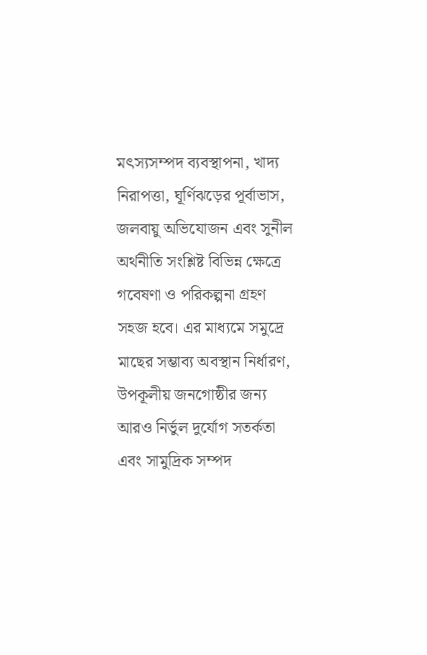মৎস্যসম্পদ ব্যবস্থাপনা, খাদ্য নিরাপত্তা, ঘূর্ণিঝড়ের পূর্বাভাস, জলবায়ু অভিযোজন এবং সুনীল অর্থনীতি সংশ্লিষ্ট বিভিন্ন ক্ষেত্রে গবেষণা ও পরিকল্পনা গ্রহণ সহজ হবে। এর মাধ্যমে সমুদ্রে মাছের সম্ভাব্য অবস্থান নির্ধারণ, উপকূলীয় জনগোষ্ঠীর জন্য আরও নির্ভুল দুর্যোগ সতর্কতা এবং সামুদ্রিক সম্পদ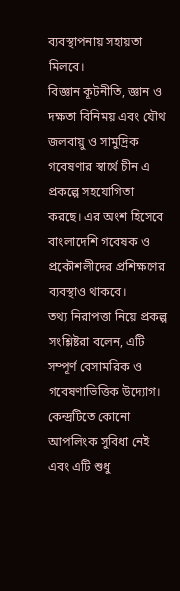ব্যবস্থাপনায় সহায়তা মিলবে।
বিজ্ঞান কূটনীতি, জ্ঞান ও দক্ষতা বিনিময় এবং যৌথ জলবায়ু ও সামুদ্রিক গবেষণার স্বার্থে চীন এ প্রকল্পে সহযোগিতা করছে। এর অংশ হিসেবে বাংলাদেশি গবেষক ও প্রকৌশলীদের প্রশিক্ষণের ব্যবস্থাও থাকবে।
তথ্য নিরাপত্তা নিয়ে প্রকল্প সংশ্লিষ্টরা বলেন, এটি সম্পূর্ণ বেসামরিক ও গবেষণাভিত্তিক উদ্যোগ। কেন্দ্রটিতে কোনো আপলিংক সুবিধা নেই এবং এটি শুধু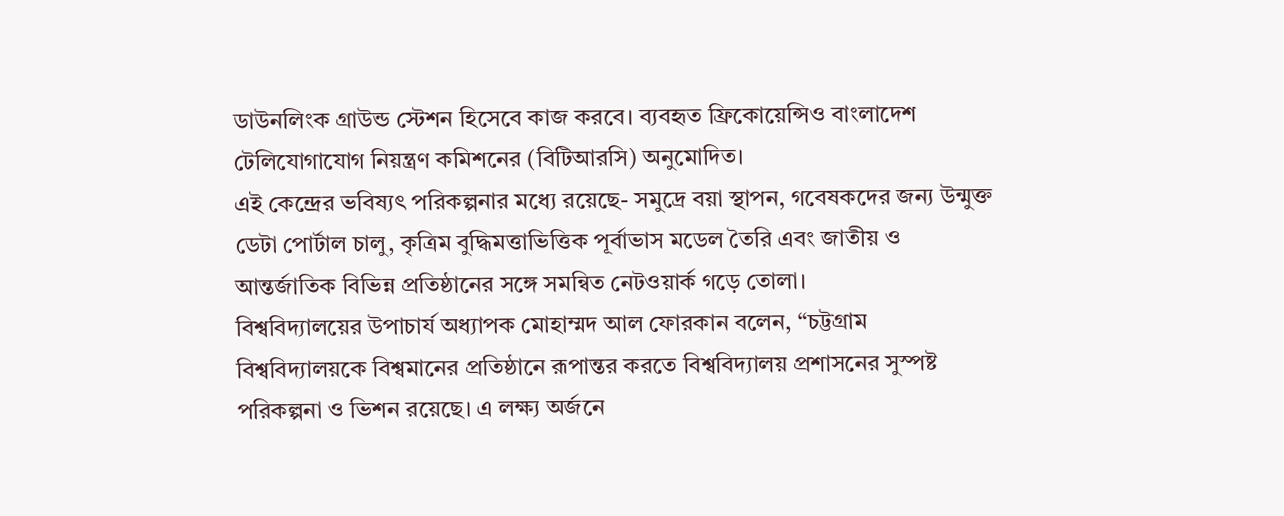ডাউনলিংক গ্রাউন্ড স্টেশন হিসেবে কাজ করবে। ব্যবহৃত ফ্রিকোয়েন্সিও বাংলাদেশ টেলিযোগাযোগ নিয়ন্ত্রণ কমিশনের (বিটিআরসি) অনুমোদিত।
এই কেন্দ্রের ভবিষ্যৎ পরিকল্পনার মধ্যে রয়েছে- সমুদ্রে বয়া স্থাপন, গবেষকদের জন্য উন্মুক্ত ডেটা পোর্টাল চালু, কৃত্রিম বুদ্ধিমত্তাভিত্তিক পূর্বাভাস মডেল তৈরি এবং জাতীয় ও আন্তর্জাতিক বিভিন্ন প্রতিষ্ঠানের সঙ্গে সমন্বিত নেটওয়ার্ক গড়ে তোলা।
বিশ্ববিদ্যালয়ের উপাচার্য অধ্যাপক মোহাম্মদ আল ফোরকান বলেন, “চট্টগ্রাম বিশ্ববিদ্যালয়কে বিশ্বমানের প্রতিষ্ঠানে রূপান্তর করতে বিশ্ববিদ্যালয় প্রশাসনের সুস্পষ্ট পরিকল্পনা ও ভিশন রয়েছে। এ লক্ষ্য অর্জনে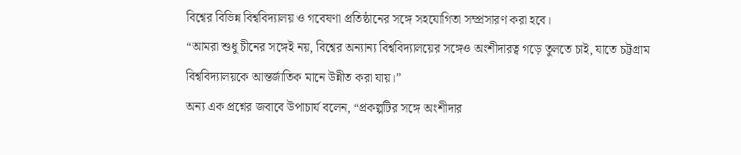বিশ্বের বিভিন্ন বিশ্ববিদ্যালয় ও গবেষণা প্রতিষ্ঠানের সঙ্গে সহযোগিতা সম্প্রসারণ করা হবে।
“আমরা শুধু চীনের সঙ্গেই নয়, বিশ্বের অন্যান্য বিশ্ববিদ্যালয়ের সঙ্গেও অংশীদারত্ব গড়ে তুলতে চাই, যাতে চট্টগ্রাম বিশ্ববিদ্যালয়কে আন্তর্জাতিক মানে উন্নীত করা যায়।”
অন্য এক প্রশ্নের জবাবে উপাচার্য বলেন, “প্রকল্পটির সঙ্গে অংশীদার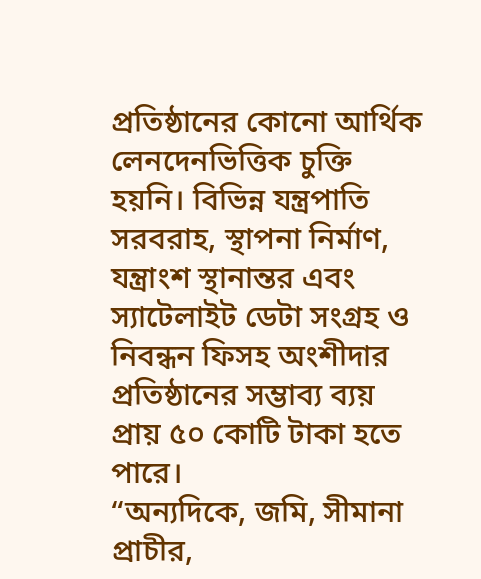প্রতিষ্ঠানের কোনো আর্থিক লেনদেনভিত্তিক চুক্তি হয়নি। বিভিন্ন যন্ত্রপাতি সরবরাহ, স্থাপনা নির্মাণ, যন্ত্রাংশ স্থানান্তর এবং স্যাটেলাইট ডেটা সংগ্রহ ও নিবন্ধন ফিসহ অংশীদার প্রতিষ্ঠানের সম্ভাব্য ব্যয় প্রায় ৫০ কোটি টাকা হতে পারে।
“অন্যদিকে, জমি, সীমানা প্রাচীর,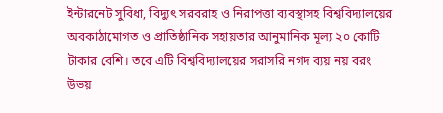ইন্টারনেট সুবিধা, বিদ্যুৎ সরবরাহ ও নিরাপত্তা ব্যবস্থাসহ বিশ্ববিদ্যালয়ের অবকাঠামোগত ও প্রাতিষ্ঠানিক সহায়তার আনুমানিক মূল্য ২০ কোটি টাকার বেশি। তবে এটি বিশ্ববিদ্যালয়ের সরাসরি নগদ ব্যয় নয় বরং উভয়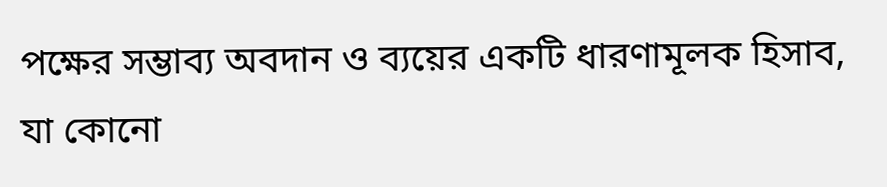পক্ষের সম্ভাব্য অবদান ও ব্যয়ের একটি ধারণামূলক হিসাব, যা কোনো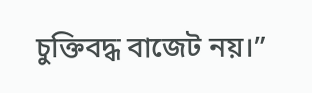চুক্তিবদ্ধ বাজেট নয়।”